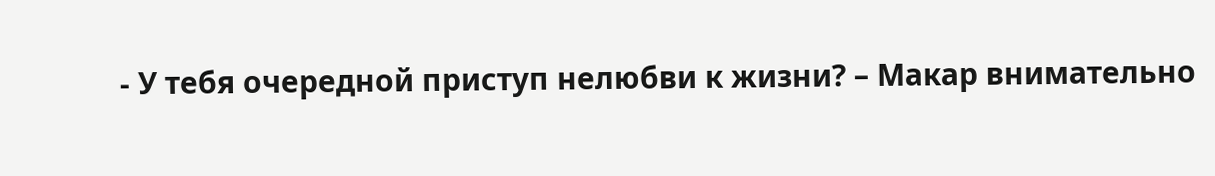- У тебя очередной приступ нелюбви к жизни? – Макар внимательно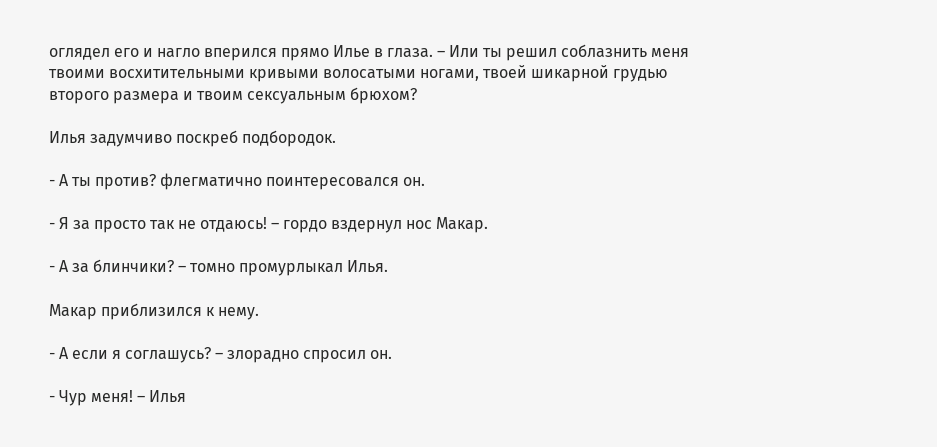оглядел его и нагло вперился прямо Илье в глаза. – Или ты решил соблазнить меня твоими восхитительными кривыми волосатыми ногами, твоей шикарной грудью второго размера и твоим сексуальным брюхом?

Илья задумчиво поскреб подбородок.

- А ты против? флегматично поинтересовался он.

- Я за просто так не отдаюсь! – гордо вздернул нос Макар.

- А за блинчики? – томно промурлыкал Илья.

Макар приблизился к нему.

- А если я соглашусь? – злорадно спросил он.

- Чур меня! – Илья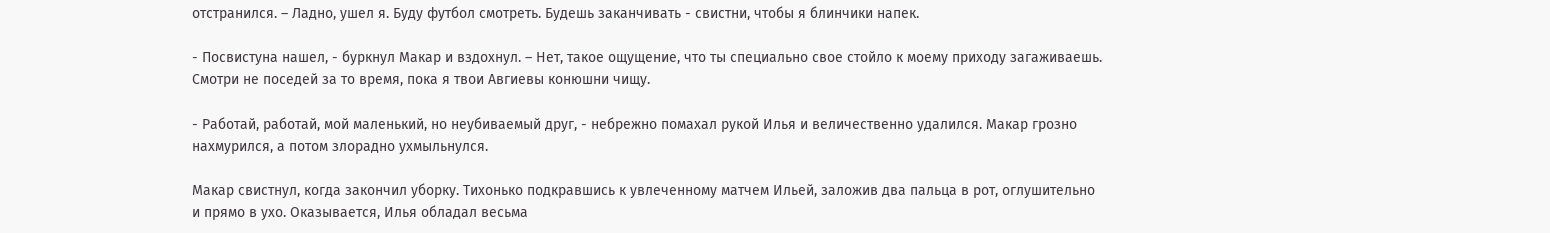отстранился. – Ладно, ушел я. Буду футбол смотреть. Будешь заканчивать - свистни, чтобы я блинчики напек.

- Посвистуна нашел, - буркнул Макар и вздохнул. – Нет, такое ощущение, что ты специально свое стойло к моему приходу загаживаешь. Смотри не поседей за то время, пока я твои Авгиевы конюшни чищу.

- Работай, работай, мой маленький, но неубиваемый друг, - небрежно помахал рукой Илья и величественно удалился. Макар грозно нахмурился, а потом злорадно ухмыльнулся.

Макар свистнул, когда закончил уборку. Тихонько подкравшись к увлеченному матчем Ильей, заложив два пальца в рот, оглушительно и прямо в ухо. Оказывается, Илья обладал весьма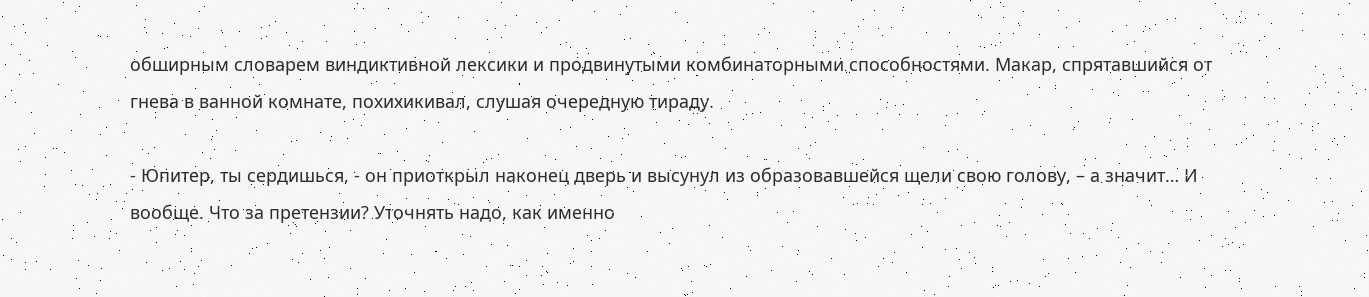обширным словарем виндиктивной лексики и продвинутыми комбинаторными способностями. Макар, спрятавшийся от гнева в ванной комнате, похихикивал, слушая очередную тираду.

- Юпитер, ты сердишься, - он приоткрыл наконец дверь и высунул из образовавшейся щели свою голову, – а значит… И вообще. Что за претензии? Уточнять надо, как именно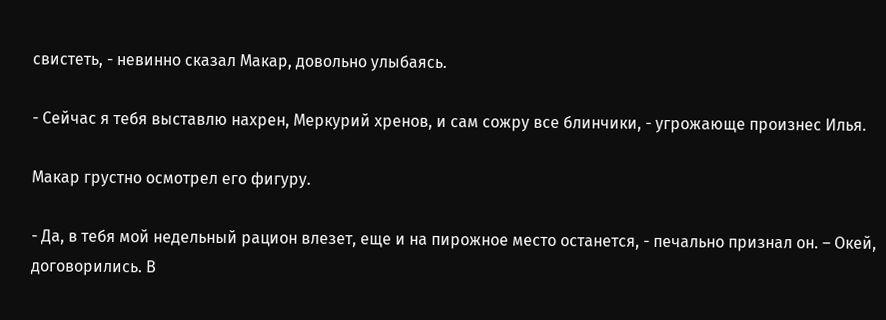свистеть, - невинно сказал Макар, довольно улыбаясь.

- Сейчас я тебя выставлю нахрен, Меркурий хренов, и сам сожру все блинчики, - угрожающе произнес Илья.

Макар грустно осмотрел его фигуру.

- Да, в тебя мой недельный рацион влезет, еще и на пирожное место останется, - печально признал он. – Окей, договорились. В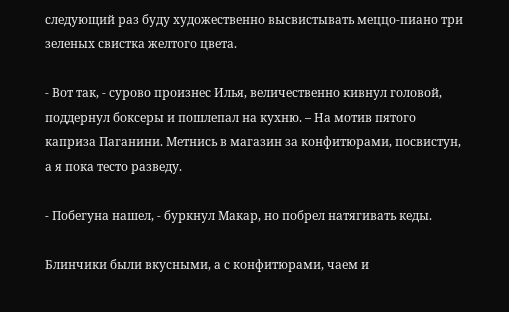следующий раз буду художественно высвистывать меццо-пиано три зеленых свистка желтого цвета.

- Вот так, - сурово произнес Илья, величественно кивнул головой, поддернул боксеры и пошлепал на кухню. – На мотив пятого каприза Паганини. Метнись в магазин за конфитюрами, посвистун, а я пока тесто разведу.

- Побегуна нашел, - буркнул Макар, но побрел натягивать кеды.

Блинчики были вкусными, а с конфитюрами, чаем и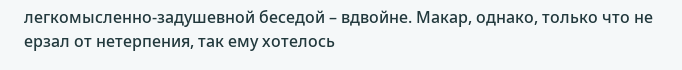легкомысленно-задушевной беседой – вдвойне. Макар, однако, только что не ерзал от нетерпения, так ему хотелось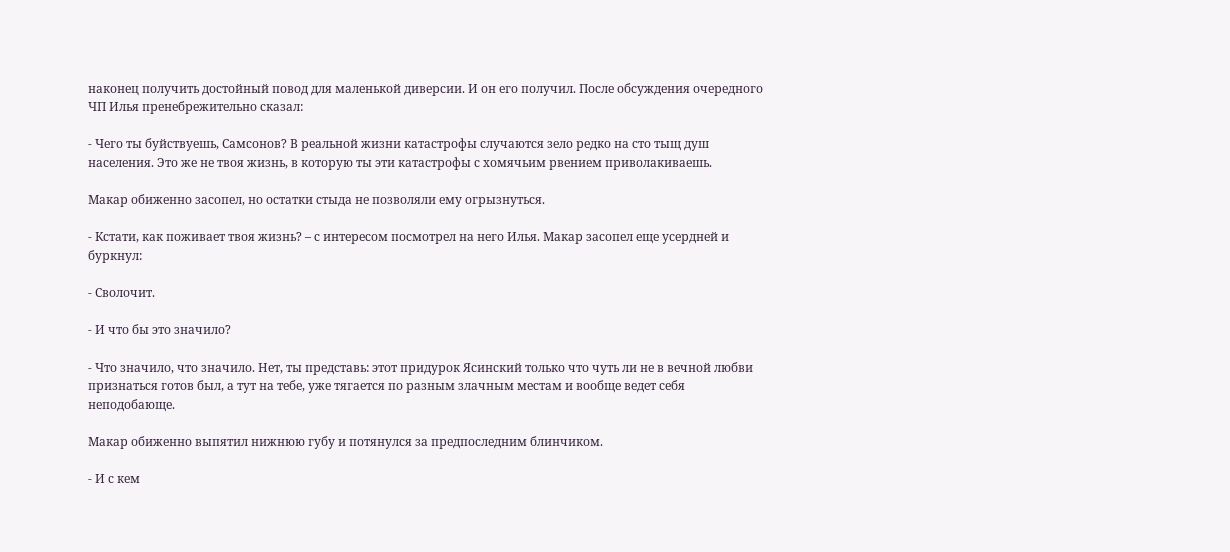наконец получить достойный повод для маленькой диверсии. И он его получил. После обсуждения очередного ЧП Илья пренебрежительно сказал:

- Чего ты буйствуешь, Самсонов? В реальной жизни катастрофы случаются зело редко на сто тыщ душ населения. Это же не твоя жизнь, в которую ты эти катастрофы с хомячьим рвением приволакиваешь.

Макар обиженно засопел, но остатки стыда не позволяли ему огрызнуться.

- Кстати, как поживает твоя жизнь? – с интересом посмотрел на него Илья. Макар засопел еще усердней и буркнул:

- Сволочит.

- И что бы это значило?

- Что значило, что значило. Нет, ты представь: этот придурок Ясинский только что чуть ли не в вечной любви признаться готов был, а тут на тебе, уже тягается по разным злачным местам и вообще ведет себя неподобающе.

Макар обиженно выпятил нижнюю губу и потянулся за предпоследним блинчиком.

- И с кем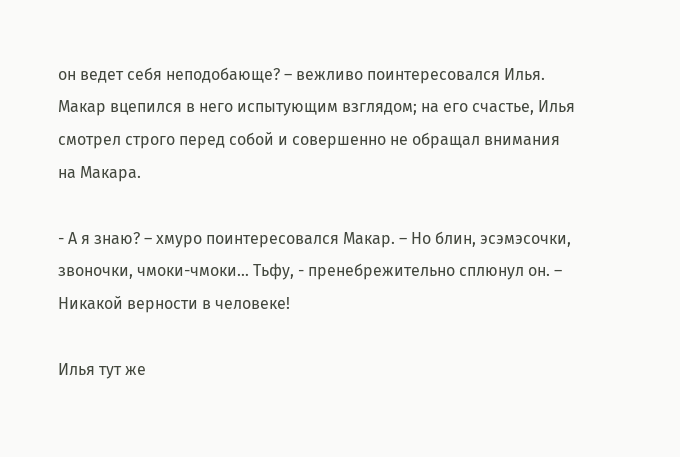он ведет себя неподобающе? – вежливо поинтересовался Илья. Макар вцепился в него испытующим взглядом; на его счастье, Илья смотрел строго перед собой и совершенно не обращал внимания на Макара.

- А я знаю? – хмуро поинтересовался Макар. – Но блин, эсэмэсочки, звоночки, чмоки-чмоки… Тьфу, - пренебрежительно сплюнул он. – Никакой верности в человеке!

Илья тут же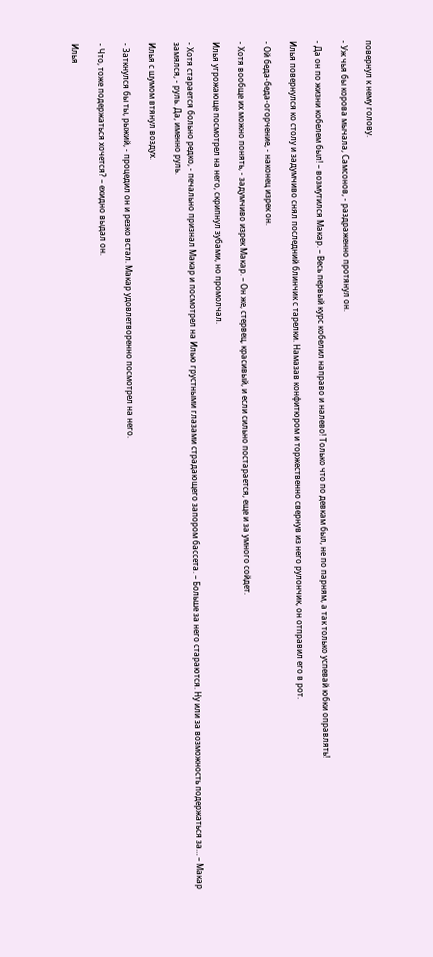повернул к нему голову.

- Уж чья бы корова мычала, Самсонов, - раздраженно протянул он.

- Да он по жизни кобелем был! – возмутился Макар. – Весь первый курс кобелил направо и налево! Только что по девкам был, не по парням, а так только успевай юбки оправлять!

Илья повернулся ко столу и задумчиво снял последний блинчик с тарелки. Намазав конфитюром и торжественно свернув из него рулончик, он отправил его в рот.

- Ой беда-беда-огорчение, - наконец изрек он.

- Хотя вообще их можно понять, - задумчиво изрек Макар. – Он же, стервец, красивый, и если сильно постарается, еще и за умного сойдет.

Илья угрожающе посмотрел на него, скрипнул зубами, но промолчал.

- Хотя старается больно редко, - печально признал Макар и посмотрел на Илью грустными глазами страдающего запором бассета. – Больше за него стараются. Ну или за возможность подержаться за… – Макар замялся, - руль. Да, именно руль.

Илья с шумом втянул воздух.

- Заткнулся бы ты, рыжий, - процедил он и резко встал. Макар удовлетворенно посмотрел на него.

- Что, тоже подержаться хочется? – ехидно выдал он.

Илья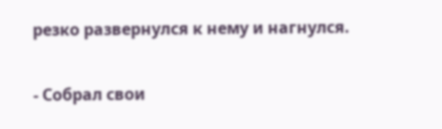резко развернулся к нему и нагнулся.

- Собрал свои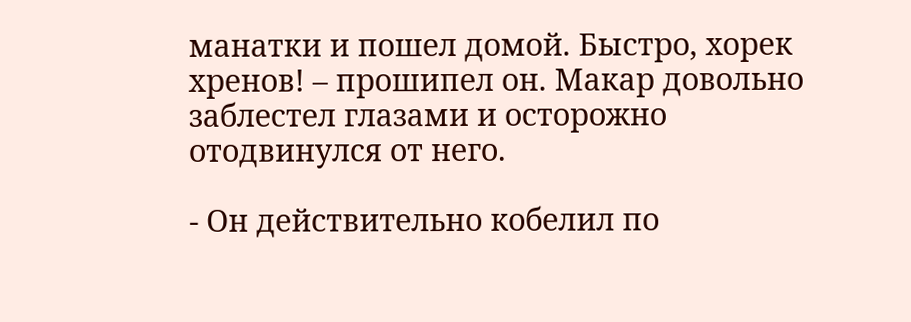манатки и пошел домой. Быстро, хорек хренов! – прошипел он. Макар довольно заблестел глазами и осторожно отодвинулся от него.

- Он действительно кобелил по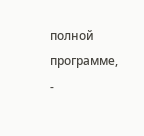полной программе, -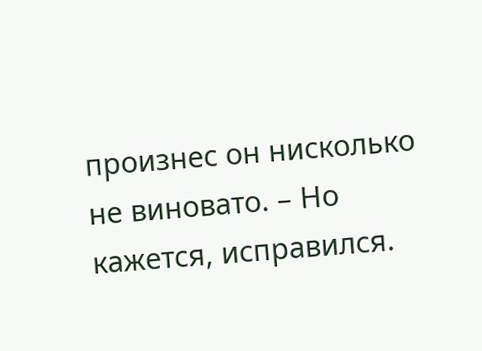произнес он нисколько не виновато. – Но кажется, исправился.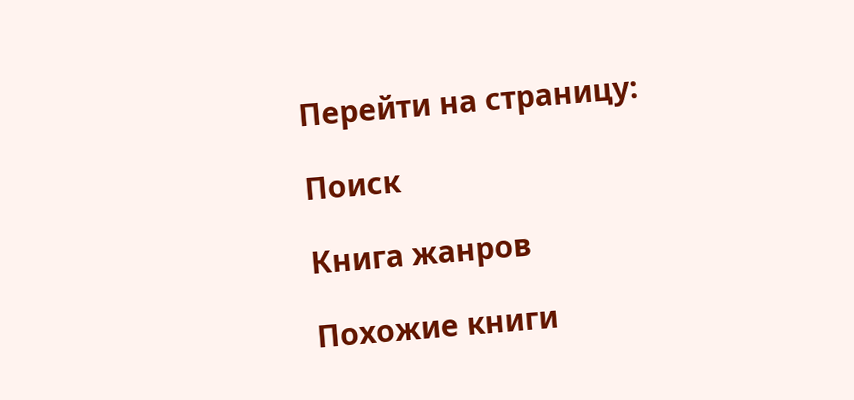Перейти на страницу:

Поиск

Книга жанров

Похожие книги